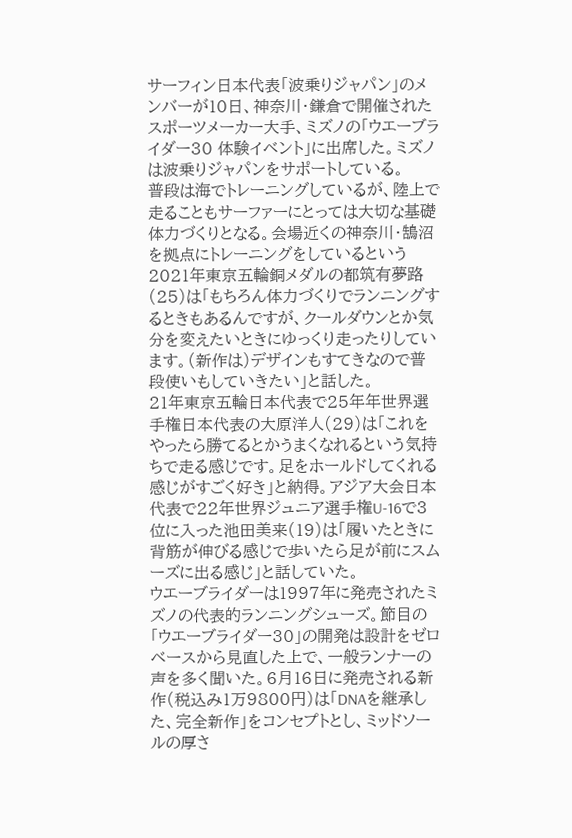サーフィン日本代表「波乗りジャパン」のメンバーが10日、神奈川・鎌倉で開催されたスポーツメーカー大手、ミズノの「ウエーブライダー30 体験イベント」に出席した。ミズノは波乗りジャパンをサポートしている。
普段は海でトレーニングしているが、陸上で走ることもサーファーにとっては大切な基礎体力づくりとなる。会場近くの神奈川・鵠沼を拠点にトレーニングをしているという2021年東京五輪銅メダルの都筑有夢路(25)は「もちろん体力づくりでランニングするときもあるんですが、クールダウンとか気分を変えたいときにゆっくり走ったりしています。(新作は)デザインもすてきなので普段使いもしていきたい」と話した。
21年東京五輪日本代表で25年年世界選手権日本代表の大原洋人(29)は「これをやったら勝てるとかうまくなれるという気持ちで走る感じです。足をホールドしてくれる感じがすごく好き」と納得。アジア大会日本代表で22年世界ジュニア選手権U-16で3位に入った池田美来(19)は「履いたときに背筋が伸びる感じで歩いたら足が前にスムーズに出る感じ」と話していた。
ウエーブライダーは1997年に発売されたミズノの代表的ランニングシューズ。節目の「ウエーブライダー30」の開発は設計をゼロベースから見直した上で、一般ランナーの声を多く聞いた。6月16日に発売される新作(税込み1万9800円)は「DNAを継承した、完全新作」をコンセプトとし、ミッドソールの厚さ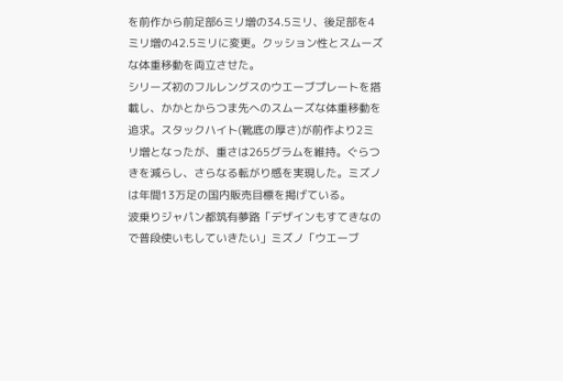を前作から前足部6ミリ増の34.5ミリ、後足部を4ミリ増の42.5ミリに変更。クッション性とスムーズな体重移動を両立させた。
シリーズ初のフルレングスのウエーブプレートを搭載し、かかとからつま先へのスムーズな体重移動を追求。スタックハイト(靴底の厚さ)が前作より2ミリ増となったが、重さは265グラムを維持。ぐらつきを減らし、さらなる転がり感を実現した。ミズノは年間13万足の国内販売目標を掲げている。
波乗りジャパン都筑有夢路「デザインもすてきなので普段使いもしていきたい」ミズノ「ウエーブ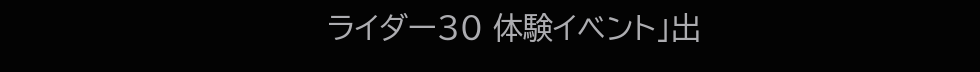ライダー30 体験イベント」出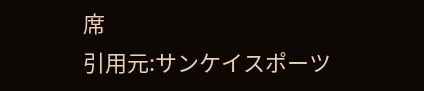席
引用元:サンケイスポーツ